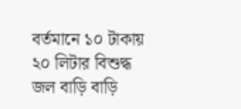বর্তমানে ১০ টাকায় ২০ লিটার বিশুদ্ধ জল বাড়ি বাড়ি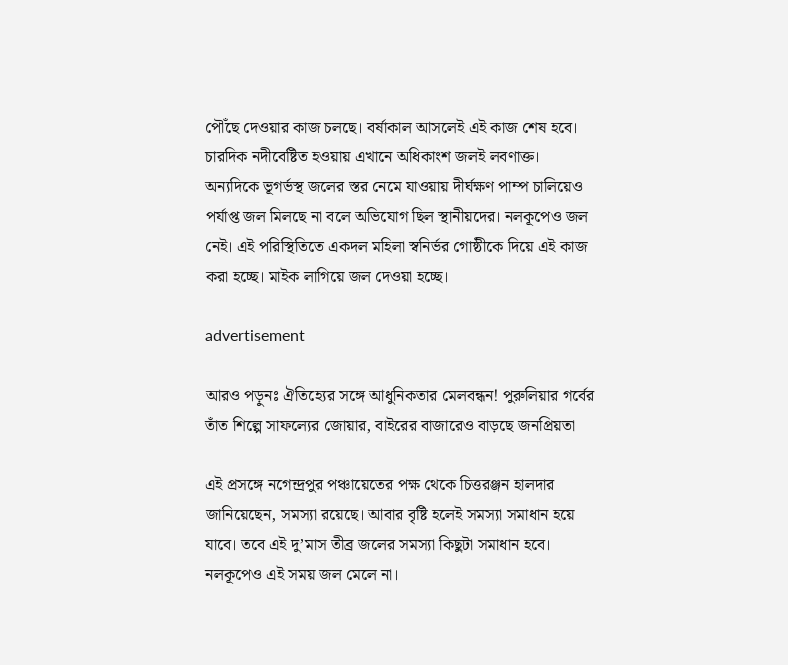পৌঁছে দেওয়ার কাজ চলছে। বর্ষাকাল আসলেই এই কাজ শেষ হবে। চারদিক নদীবেষ্টিত হওয়ায় এখানে অধিকাংশ জলই লবণাক্ত। অন্যদিকে ভূগর্ভস্থ জলের স্তর নেমে যাওয়ায় দীর্ঘক্ষণ পাম্প চালিয়েও পর্যাপ্ত জল মিলছে না বলে অভিযোগ ছিল স্থানীয়দের। নলকূপেও জল নেই। এই পরিস্থিতিতে একদল মহিলা স্বনির্ভর গোষ্ঠীকে দিয়ে এই কাজ করা হচ্ছে। মাইক লাগিয়ে জল দেওয়া হচ্ছে।

advertisement

আরও পড়ুনঃ ঐতিহ্যের সঙ্গে আধুনিকতার মেলবন্ধন! পুরুলিয়ার গর্বের তাঁত শিল্পে সাফল্যের জোয়ার, বাইরের বাজারেও বাড়ছে জনপ্রিয়তা

এই প্রসঙ্গে নগেন্দ্রপুর পঞ্চায়েতের পক্ষ থেকে চিত্তরঞ্জন হালদার জানিয়েছেন, সমস্যা রয়েছে। আবার বৃষ্টি হলেই সমস্যা সমাধান হয়ে যাবে। তবে এই দু’মাস তীব্র জলের সমস্যা কিছুটা সমাধান হবে। নলকূপেও এই সময় জল মেলে না।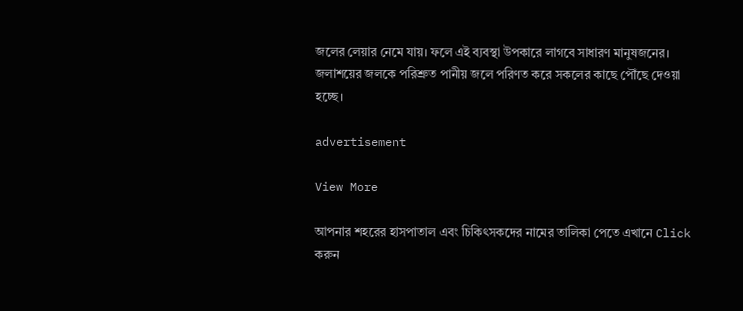জলের লেয়ার নেমে যায়। ফলে এই ব্যবস্থা উপকারে লাগবে সাধারণ মানুষজনের। জলাশয়ের জলকে পরিশ্রুত পানীয় জলে পরিণত করে সকলের কাছে পৌঁছে দেওয়া হচ্ছে।

advertisement

View More

আপনার শহরের হাসপাতাল এবং চিকিৎসকদের নামের তালিকা পেতে এখানে Click করুন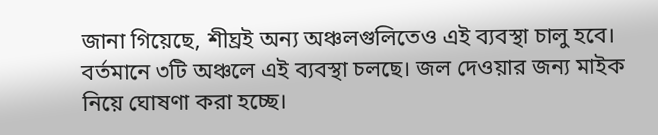জানা গিয়েছে, শীঘ্রই অন্য অঞ্চলগুলিতেও এই ব্যবস্থা চালু হবে। বর্তমানে ৩টি অঞ্চলে এই ব্যবস্থা চলছে। জল দেওয়ার জন্য মাইক নিয়ে ঘোষণা করা হচ্ছে।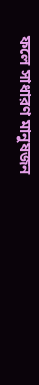ফলে সাধারণ মানুষজন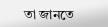তা জানতে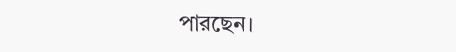পারছেন।